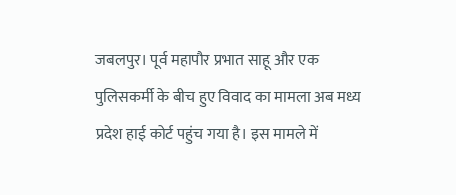जबलपुर। पूर्व महापौर प्रभात साहू और एक पुलिसकर्मी के बीच हुए विवाद का मामला अब मध्य प्रदेश हाई कोर्ट पहुंच गया है। इस मामले में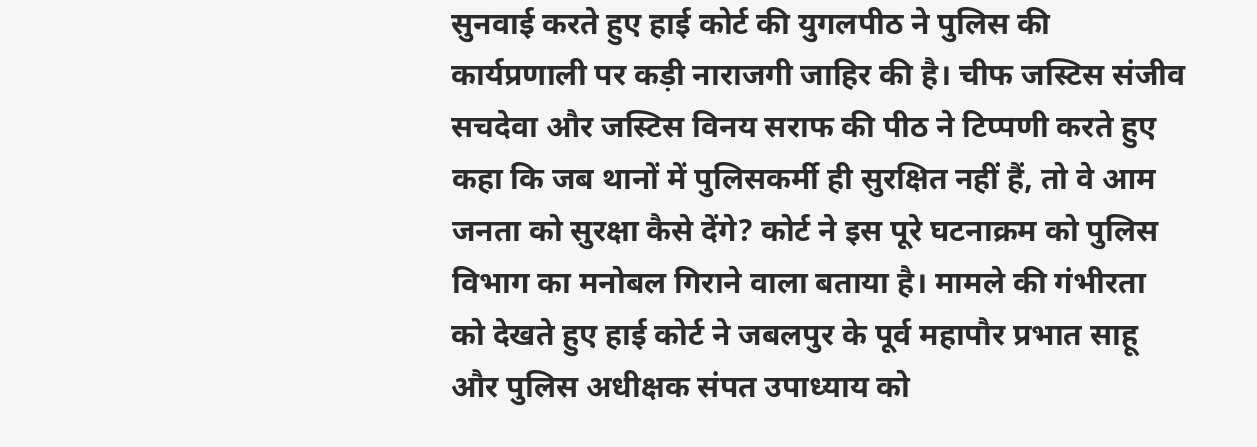सुनवाई करते हुए हाई कोर्ट की युगलपीठ ने पुलिस की कार्यप्रणाली पर कड़ी नाराजगी जाहिर की है। चीफ जस्टिस संजीव सचदेवा और जस्टिस विनय सराफ की पीठ ने टिप्पणी करते हुए कहा कि जब थानों में पुलिसकर्मी ही सुरक्षित नहीं हैं, तो वे आम जनता को सुरक्षा कैसे देंगे? कोर्ट ने इस पूरे घटनाक्रम को पुलिस विभाग का मनोबल गिराने वाला बताया है। मामले की गंभीरता को देखते हुए हाई कोर्ट ने जबलपुर के पूर्व महापौर प्रभात साहू और पुलिस अधीक्षक संपत उपाध्याय को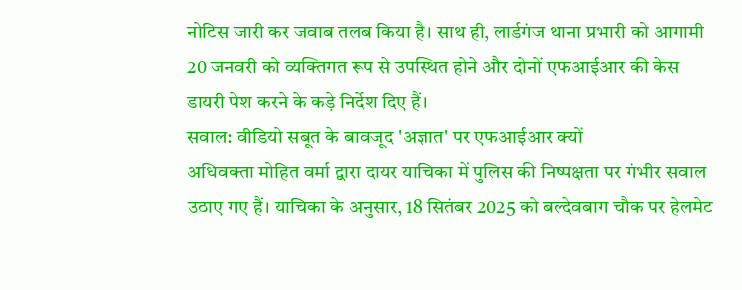नोटिस जारी कर जवाब तलब किया है। साथ ही, लार्डगंज थाना प्रभारी को आगामी 20 जनवरी को व्यक्तिगत रूप से उपस्थित होने और दोनों एफआईआर की केस डायरी पेश करने के कड़े निर्देश दिए हैं।
सवाल: वीडियो सबूत के बावजूद 'अज्ञात' पर एफआईआर क्यों
अधिवक्ता मोहित वर्मा द्वारा दायर याचिका में पुलिस की निष्पक्षता पर गंभीर सवाल उठाए गए हैं। याचिका के अनुसार, 18 सितंबर 2025 को बल्देवबाग चौक पर हेलमेट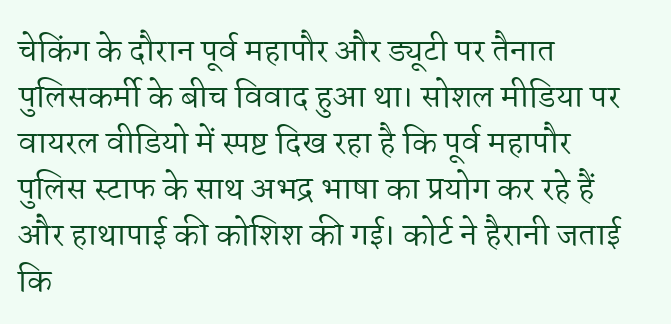चेकिंग के दौरान पूर्व महापौर और ड्यूटी पर तैनात पुलिसकर्मी के बीच विवाद हुआ था। सोशल मीडिया पर वायरल वीडियो में स्पष्ट दिख रहा है कि पूर्व महापौर पुलिस स्टाफ के साथ अभद्र भाषा का प्रयोग कर रहे हैं और हाथापाई की कोशिश की गई। कोर्ट ने हैरानी जताई कि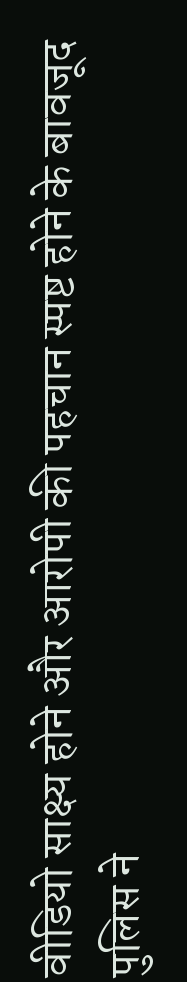वीडियो साक्ष्य होने और आरोपी की पहचान स्पष्ट होने के बावजूद पुलिस ने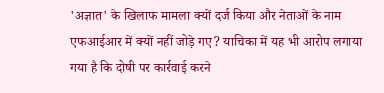'अज्ञात' के खिलाफ मामला क्यों दर्ज किया और नेताओं के नाम एफआईआर में क्यों नहीं जोड़े गए? याचिका में यह भी आरोप लगाया गया है कि दोषी पर कार्रवाई करने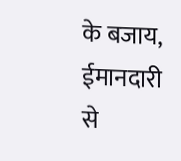के बजाय, ईमानदारी से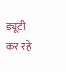ड्यूटी कर रहे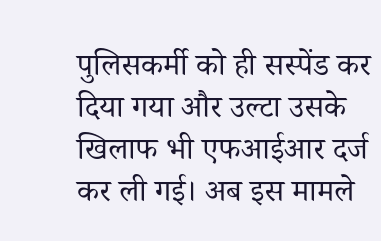पुलिसकर्मी को ही सस्पेंड कर दिया गया और उल्टा उसके खिलाफ भी एफआईआर दर्ज कर ली गई। अब इस मामले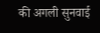की अगली सुनवाई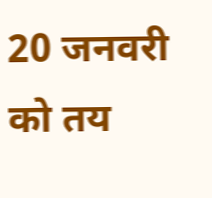20 जनवरी को तय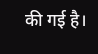की गई है।